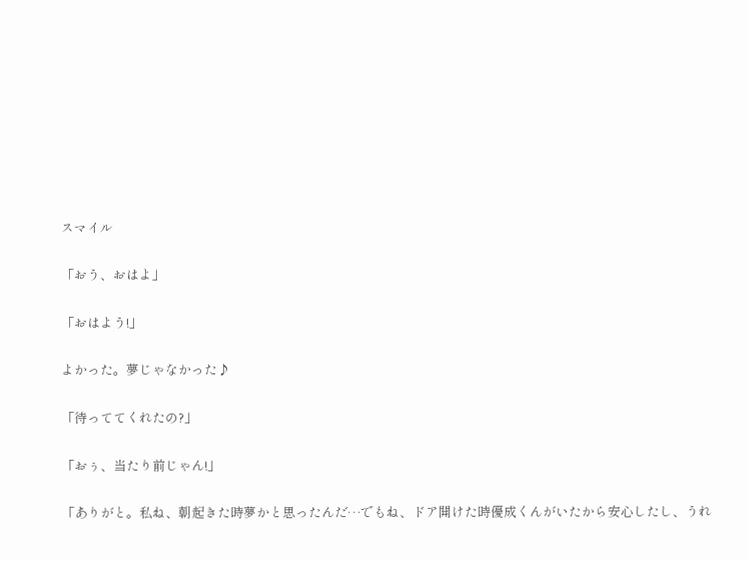スマイル

「おう、おはよ」

「おはよう!」

よかった。夢じゃなかった♪

「待っててくれたの?」

「おぅ、当たり前じゃん!」

「ありがと。私ね、朝起きた時夢かと思ったんだ…でもね、ドア開けた時優成くんがいたから安心したし、うれ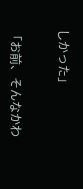しかった」


「お前、そんなかわ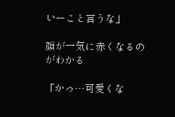いーこと言うな」

顔が一気に赤くなるのがわかる

「かっ…可愛くな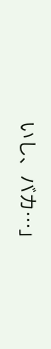いし、バカ…」